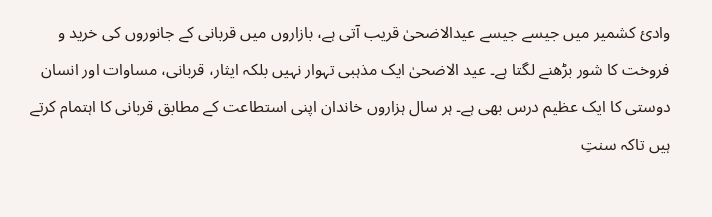وادیٔ کشمیر میں جیسے جیسے عیدالاضحیٰ قریب آتی ہے، بازاروں میں قربانی کے جانوروں کی خرید و فروخت کا شور بڑھنے لگتا ہے۔ عید الاضحیٰ ایک مذہبی تہوار نہیں بلکہ ایثار، قربانی، مساوات اور انسان دوستی کا ایک عظیم درس بھی ہے۔ ہر سال ہزاروں خاندان اپنی استطاعت کے مطابق قربانی کا اہتمام کرتے ہیں تاکہ سنتِ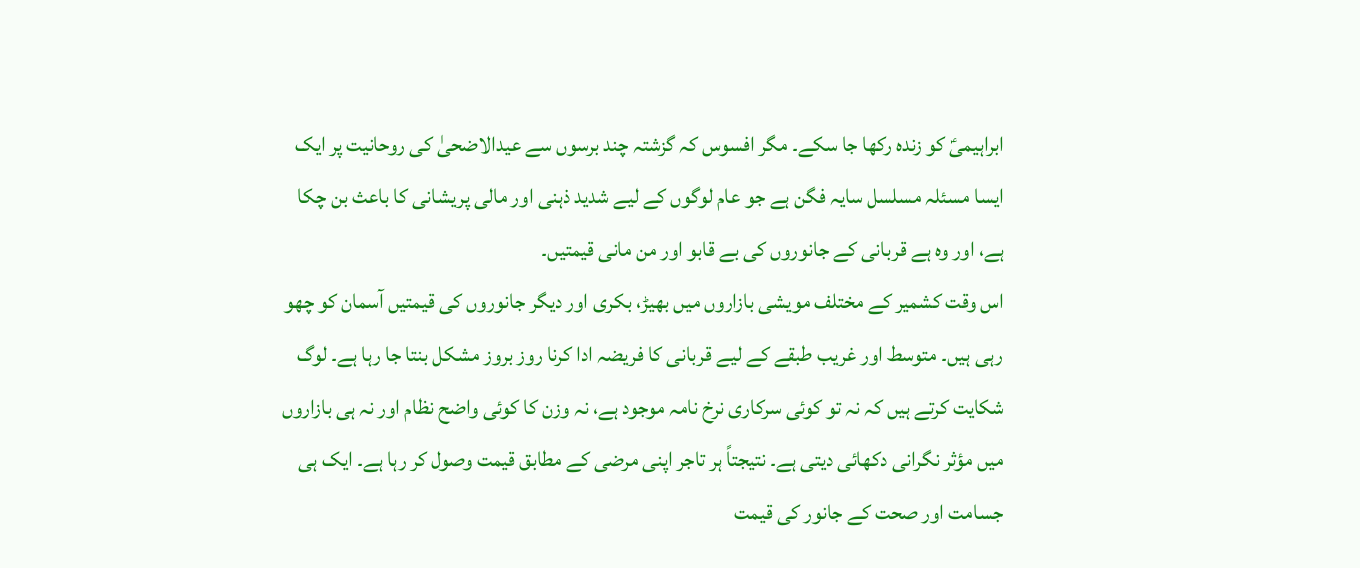ابراہیمیؑ کو زندہ رکھا جا سکے۔ مگر افسوس کہ گزشتہ چند برسوں سے عیدالاضحیٰ کی روحانیت پر ایک ایسا مسئلہ مسلسل سایہ فگن ہے جو عام لوگوں کے لیے شدید ذہنی اور مالی پریشانی کا باعث بن چکا ہے، اور وہ ہے قربانی کے جانوروں کی بے قابو اور من مانی قیمتیں۔
اس وقت کشمیر کے مختلف مویشی بازاروں میں بھیڑ، بکری اور دیگر جانوروں کی قیمتیں آسمان کو چھو رہی ہیں۔ متوسط اور غریب طبقے کے لیے قربانی کا فریضہ ادا کرنا روز بروز مشکل بنتا جا رہا ہے۔ لوگ شکایت کرتے ہیں کہ نہ تو کوئی سرکاری نرخ نامہ موجود ہے، نہ وزن کا کوئی واضح نظام اور نہ ہی بازاروں میں مؤثر نگرانی دکھائی دیتی ہے۔ نتیجتاً ہر تاجر اپنی مرضی کے مطابق قیمت وصول کر رہا ہے۔ ایک ہی جسامت اور صحت کے جانور کی قیمت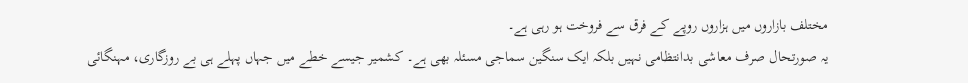مختلف بازاروں میں ہزاروں روپے کے فرق سے فروخت ہو رہی ہے۔
یہ صورتحال صرف معاشی بدانتظامی نہیں بلکہ ایک سنگین سماجی مسئلہ بھی ہے۔ کشمیر جیسے خطے میں جہاں پہلے ہی بے روزگاری، مہنگائی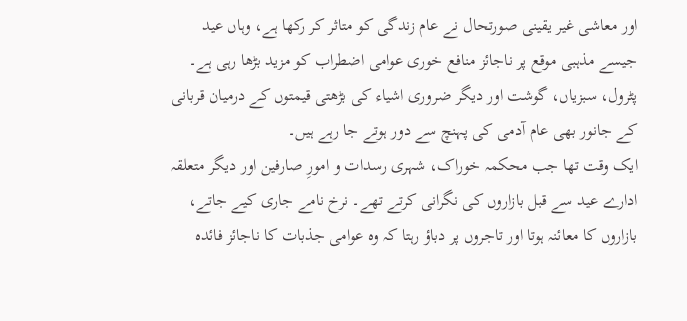اور معاشی غیر یقینی صورتحال نے عام زندگی کو متاثر کر رکھا ہے، وہاں عید جیسے مذہبی موقع پر ناجائز منافع خوری عوامی اضطراب کو مزید بڑھا رہی ہے۔ پٹرول، سبزیاں، گوشت اور دیگر ضروری اشیاء کی بڑھتی قیمتوں کے درمیان قربانی کے جانور بھی عام آدمی کی پہنچ سے دور ہوتے جا رہے ہیں۔
ایک وقت تھا جب محکمہ خوراک، شہری رسدات و امورِ صارفین اور دیگر متعلقہ ادارے عید سے قبل بازاروں کی نگرانی کرتے تھے۔ نرخ نامے جاری کیے جاتے، بازاروں کا معائنہ ہوتا اور تاجروں پر دباؤ رہتا کہ وہ عوامی جذبات کا ناجائز فائدہ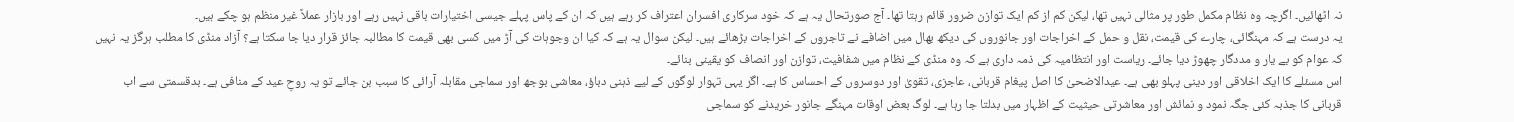نہ اٹھائیں۔ اگرچہ وہ نظام مکمل طور پر مثالی نہیں تھا، لیکن کم از کم ایک توازن ضرور قائم رہتا تھا۔ آج صورتحال یہ ہے کہ خود سرکاری افسران اعتراف کر رہے ہیں کہ ان کے پاس پہلے جیسی اختیارات باقی نہیں رہے اور بازار عملاً غیر منظم ہو چکے ہیں۔
یہ درست ہے کہ مہنگائی، چارے کی قیمت، نقل و حمل کے اخراجات اور جانوروں کی دیکھ بھال میں اضافے نے تاجروں کے اخراجات بڑھائے ہیں۔ لیکن سوال یہ ہے کہ کیا ان وجوہات کی آڑ میں کسی بھی قیمت کا مطالبہ جائز قرار دیا جا سکتا ہے؟ آزاد منڈی کا مطلب ہرگز یہ نہیں کہ عوام کو بے یار و مددگار چھوڑ دیا جائے۔ ریاست اور انتظامیہ کی ذمہ داری ہے کہ وہ منڈی کے نظام میں شفافیت، توازن اور انصاف کو یقینی بنائے۔
اس مسئلے کا ایک اخلاقی اور دینی پہلو بھی ہے۔ عیدالاضحیٰ کا اصل پیغام قربانی، عاجزی، تقویٰ اور دوسروں کے احساس کا ہے۔ اگر یہی تہوار لوگوں کے لیے ذہنی دباؤ، معاشی بوجھ اور سماجی مقابلہ آرائی کا سبب بن جائے تو یہ روحِ عید کے منافی ہے۔ بدقسمتی سے اب قربانی کا جذبہ کئی جگہ نمود و نمائش اور معاشرتی حیثیت کے اظہار میں بدلتا جا رہا ہے۔ لوگ بعض اوقات مہنگے جانور خریدنے کو سماجی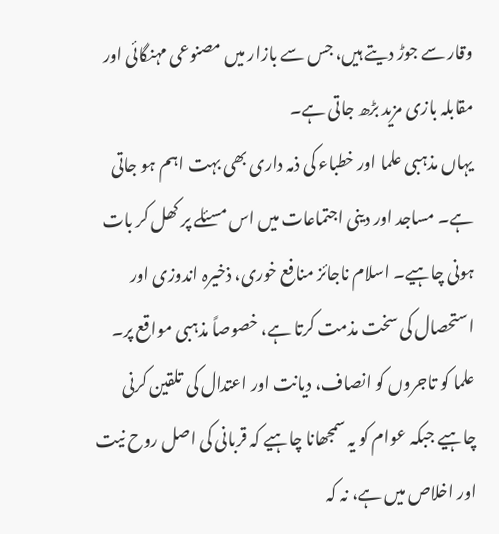وقار سے جوڑ دیتے ہیں، جس سے بازار میں مصنوعی مہنگائی اور مقابلہ بازی مزید بڑھ جاتی ہے۔
یہاں مذہبی علما اور خطباء کی ذمہ داری بھی بہت اہم ہو جاتی ہے۔ مساجد اور دینی اجتماعات میں اس مسئلے پر کھل کر بات ہونی چاہیے۔ اسلام ناجائز منافع خوری، ذخیرہ اندوزی اور استحصال کی سخت مذمت کرتا ہے، خصوصاً مذہبی مواقع پر۔ علما کو تاجروں کو انصاف، دیانت اور اعتدال کی تلقین کرنی چاہیے جبکہ عوام کو یہ سمجھانا چاہیے کہ قربانی کی اصل روح نیت اور اخلاص میں ہے، نہ کہ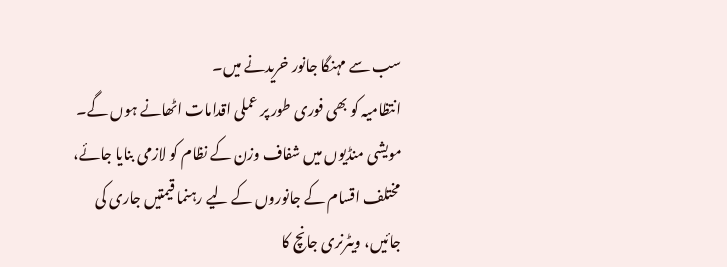سب سے مہنگا جانور خریدنے میں۔
انتظامیہ کو بھی فوری طور پر عملی اقدامات اٹھانے ہوں گے۔ مویشی منڈیوں میں شفاف وزن کے نظام کو لازمی بنایا جائے، مختلف اقسام کے جانوروں کے لیے رہنما قیمتیں جاری کی جائیں، ویٹرنری جانچ کا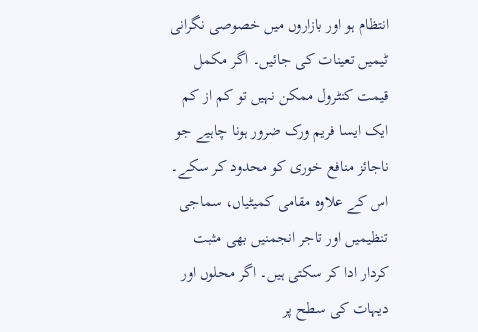انتظام ہو اور بازاروں میں خصوصی نگرانی ٹیمیں تعینات کی جائیں۔ اگر مکمل قیمت کنٹرول ممکن نہیں تو کم از کم ایک ایسا فریم ورک ضرور ہونا چاہیے جو ناجائز منافع خوری کو محدود کر سکے۔
اس کے علاوہ مقامی کمیٹیاں، سماجی تنظیمیں اور تاجر انجمنیں بھی مثبت کردار ادا کر سکتی ہیں۔ اگر محلوں اور دیہات کی سطح پر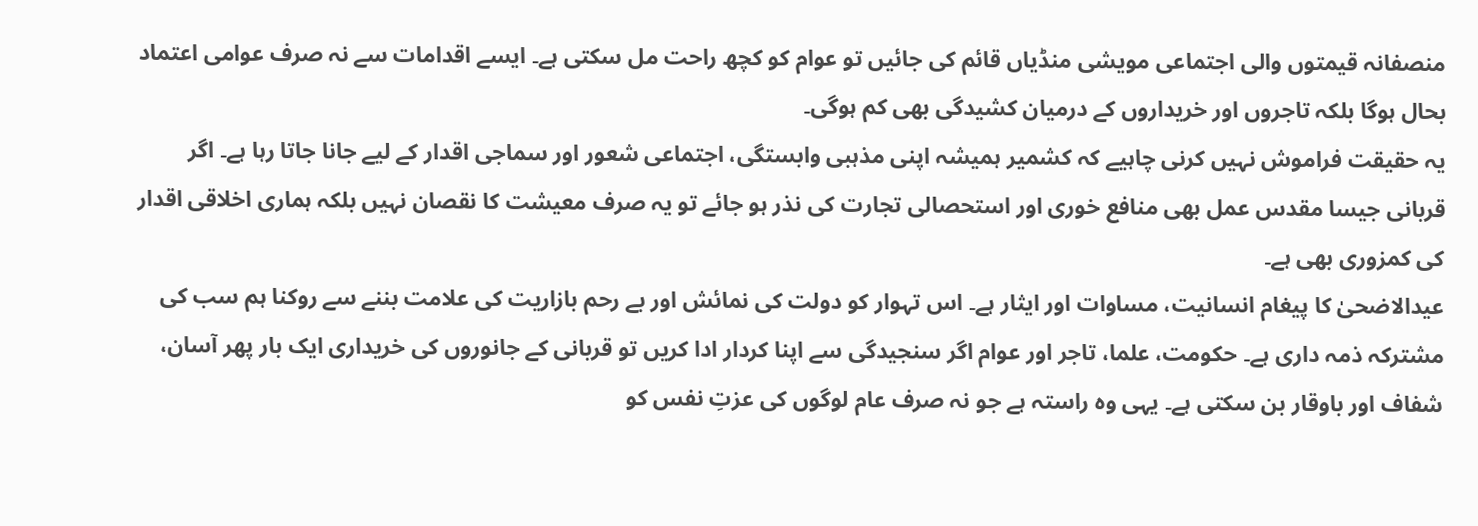منصفانہ قیمتوں والی اجتماعی مویشی منڈیاں قائم کی جائیں تو عوام کو کچھ راحت مل سکتی ہے۔ ایسے اقدامات سے نہ صرف عوامی اعتماد بحال ہوگا بلکہ تاجروں اور خریداروں کے درمیان کشیدگی بھی کم ہوگی۔
یہ حقیقت فراموش نہیں کرنی چاہیے کہ کشمیر ہمیشہ اپنی مذہبی وابستگی، اجتماعی شعور اور سماجی اقدار کے لیے جانا جاتا رہا ہے۔ اگر قربانی جیسا مقدس عمل بھی منافع خوری اور استحصالی تجارت کی نذر ہو جائے تو یہ صرف معیشت کا نقصان نہیں بلکہ ہماری اخلاقی اقدار کی کمزوری بھی ہے۔
عیدالاضحیٰ کا پیغام انسانیت، مساوات اور ایثار ہے۔ اس تہوار کو دولت کی نمائش اور بے رحم بازاریت کی علامت بننے سے روکنا ہم سب کی مشترکہ ذمہ داری ہے۔ حکومت، علما، تاجر اور عوام اگر سنجیدگی سے اپنا کردار ادا کریں تو قربانی کے جانوروں کی خریداری ایک بار پھر آسان، شفاف اور باوقار بن سکتی ہے۔ یہی وہ راستہ ہے جو نہ صرف عام لوگوں کی عزتِ نفس کو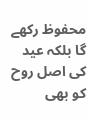محفوظ رکھے گا بلکہ عید کی اصل روح کو بھی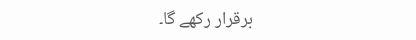برقرار رکھے گا۔